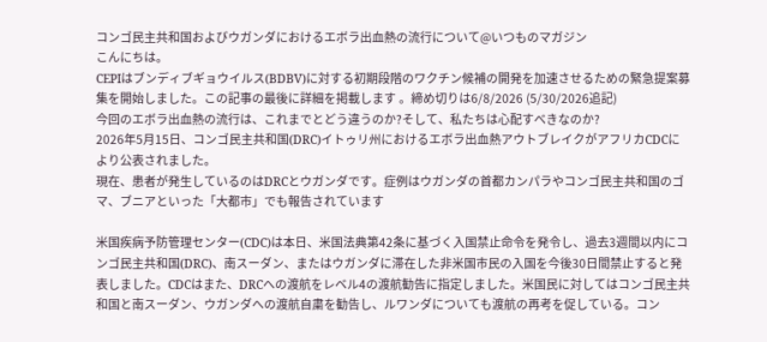コンゴ民主共和国およびウガンダにおけるエボラ出血熱の流行について@いつものマガジン
こんにちは。
CEPIはブンディブギョウイルス(BDBV)に対する初期段階のワクチン候補の開発を加速させるための緊急提案募集を開始しました。この記事の最後に詳細を掲載します 。締め切りは6/8/2026 (5/30/2026追記)
今回のエボラ出血熱の流行は、これまでとどう違うのか?そして、私たちは心配すべきなのか?
2026年5月15日、コンゴ民主共和国(DRC)イトゥリ州におけるエボラ出血熱アウトブレイクがアフリカCDCにより公表されました。
現在、患者が発生しているのはDRCとウガンダです。症例はウガンダの首都カンパラやコンゴ民主共和国のゴマ、ブニアといった「大都市」でも報告されています

米国疾病予防管理センター(CDC)は本日、米国法典第42条に基づく入国禁止命令を発令し、過去3週間以内にコンゴ民主共和国(DRC)、南スーダン、またはウガンダに滞在した非米国市民の入国を今後30日間禁止すると発表しました。CDCはまた、DRCへの渡航をレベル4の渡航勧告に指定しました。米国民に対してはコンゴ民主共和国と南スーダン、ウガンダへの渡航自粛を勧告し、ルワンダについても渡航の再考を促している。コン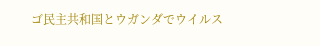ゴ民主共和国とウガンダでウイルス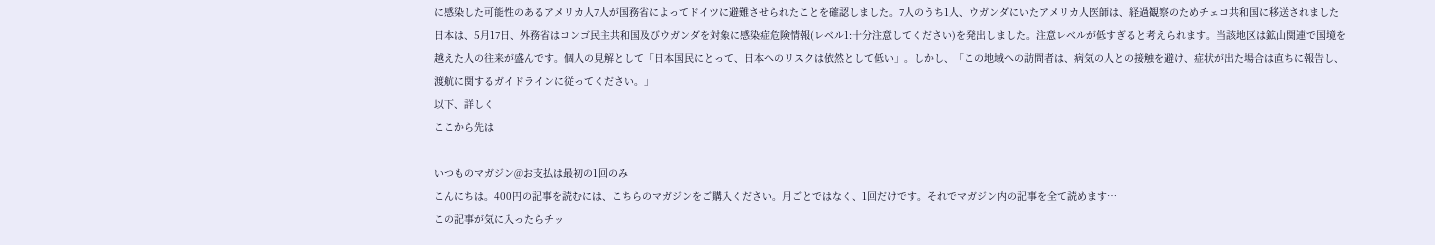に感染した可能性のあるアメリカ人7人が国務省によってドイツに避難させられたことを確認しました。7人のうち1人、ウガンダにいたアメリカ人医師は、経過観察のためチェコ共和国に移送されました
日本は、5月17日、外務省はコンゴ民主共和国及びウガンダを対象に感染症危険情報(レベル1:十分注意してください)を発出しました。注意レベルが低すぎると考えられます。当該地区は鉱山関連で国境を越えた人の往来が盛んです。個人の見解として「日本国民にとって、日本へのリスクは依然として低い」。しかし、「この地域への訪問者は、病気の人との接触を避け、症状が出た場合は直ちに報告し、渡航に関するガイドラインに従ってください。」
以下、詳しく
ここから先は

いつものマガジン@お支払は最初の1回のみ
こんにちは。400円の記事を読むには、こちらのマガジンをご購入ください。月ごとではなく、1回だけです。それでマガジン内の記事を全て読めます…
この記事が気に入ったらチッ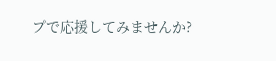プで応援してみませんか?